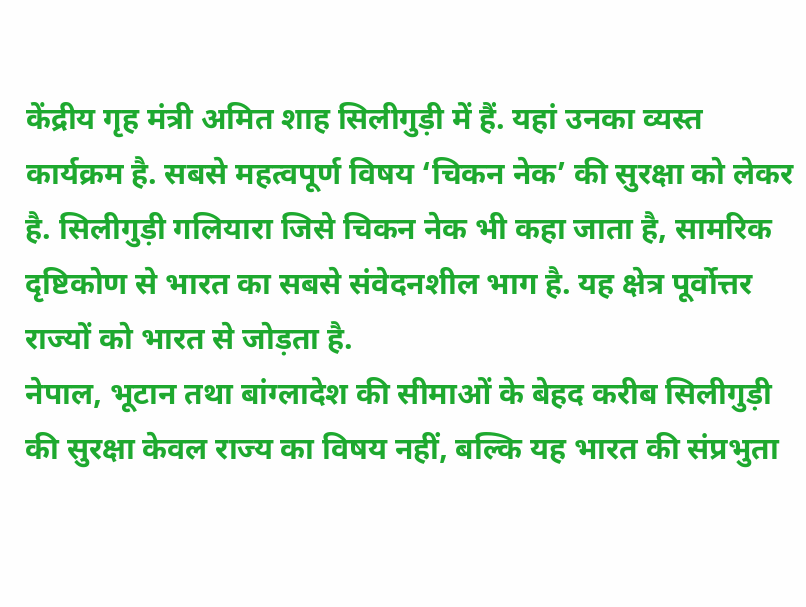केंद्रीय गृह मंत्री अमित शाह सिलीगुड़ी में हैं. यहां उनका व्यस्त कार्यक्रम है. सबसे महत्वपूर्ण विषय ‘चिकन नेक’ की सुरक्षा को लेकर है. सिलीगुड़ी गलियारा जिसे चिकन नेक भी कहा जाता है, सामरिक दृष्टिकोण से भारत का सबसे संवेदनशील भाग है. यह क्षेत्र पूर्वोत्तर राज्यों को भारत से जोड़ता है.
नेपाल, भूटान तथा बांग्लादेश की सीमाओं के बेहद करीब सिलीगुड़ी की सुरक्षा केवल राज्य का विषय नहीं, बल्कि यह भारत की संप्रभुता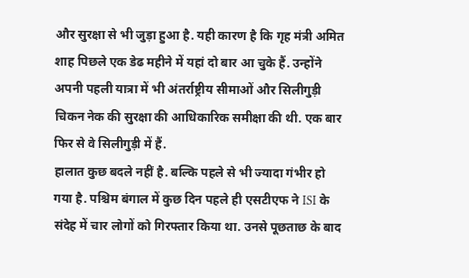और सुरक्षा से भी जुड़ा हुआ है. यही कारण है कि गृह मंत्री अमित शाह पिछले एक डेढ महीने में यहां दो बार आ चुके हैं. उन्होंने अपनी पहली यात्रा में भी अंतर्राष्ट्रीय सीमाओं और सिलीगुड़ी चिकन नेक की सुरक्षा की आधिकारिक समीक्षा की थी. एक बार फिर से वे सिलीगुड़ी में हैं.
हालात कुछ बदले नहीं है. बल्कि पहले से भी ज्यादा गंभीर हो गया है. पश्चिम बंगाल में कुछ दिन पहले ही एसटीएफ ने ISI के संदेह में चार लोगों को गिरफ्तार किया था. उनसे पूछताछ के बाद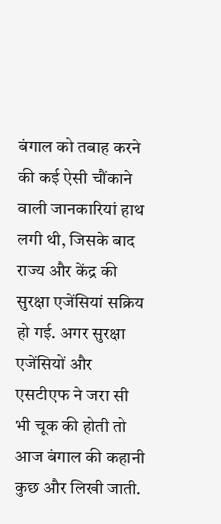बंगाल को तबाह करने की कई ऐसी चौंकाने वाली जानकारियां हाथ लगी थी, जिसके बाद राज्य और केंद्र की सुरक्षा एजेंसियां सक्रिय हो गई. अगर सुरक्षा एजेंसियों और एसटीएफ ने जरा सी भी चूक की होती तो आज बंगाल की कहानी कुछ और लिखी जाती.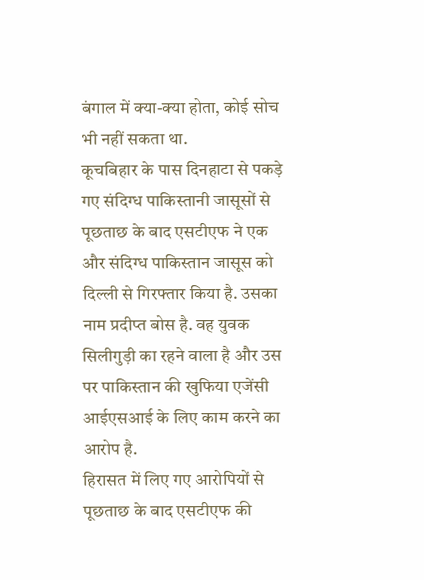बंगाल में क्या-क्या होता, कोई सोच भी नहीं सकता था.
कूचबिहार के पास दिनहाटा से पकड़े गए संदिग्ध पाकिस्तानी जासूसों से पूछताछ के बाद एसटीएफ ने एक और संदिग्ध पाकिस्तान जासूस को दिल्ली से गिरफ्तार किया है. उसका नाम प्रदीप्त बोस है. वह युवक सिलीगुड़ी का रहने वाला है और उस पर पाकिस्तान की खुफिया एजेंसी आईएसआई के लिए काम करने का आरोप है.
हिरासत में लिए गए आरोपियों से पूछताछ के बाद एसटीएफ की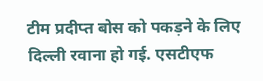टीम प्रदीप्त बोस को पकड़ने के लिए दिल्ली रवाना हो गई. एसटीएफ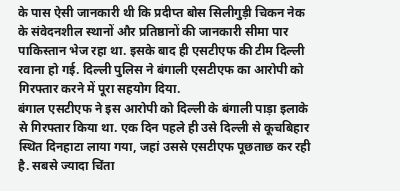के पास ऐसी जानकारी थी कि प्रदीप्त बोस सिलीगुड़ी चिकन नेक के संवेदनशील स्थानों और प्रतिष्ठानों की जानकारी सीमा पार पाकिस्तान भेज रहा था. इसके बाद ही एसटीएफ की टीम दिल्ली रवाना हो गई. दिल्ली पुलिस ने बंगाली एसटीएफ का आरोपी को गिरफ्तार करने में पूरा सहयोग दिया.
बंगाल एसटीएफ ने इस आरोपी को दिल्ली के बंगाली पाड़ा इलाके से गिरफ्तार किया था. एक दिन पहले ही उसे दिल्ली से कूचबिहार स्थित दिनहाटा लाया गया, जहां उससे एसटीएफ पूछताछ कर रही है. सबसे ज्यादा चिंता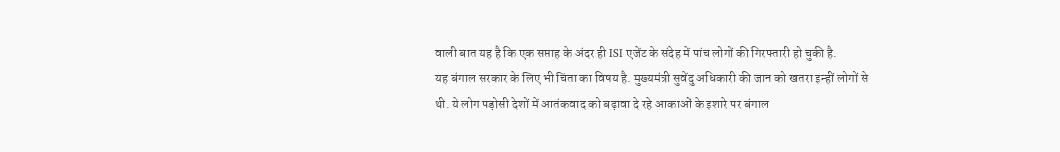वाली बात यह है कि एक सप्ताह के अंदर ही ISI एजेंट के संदेह में पांच लोगों की गिरफ्तारी हो चुकी है.
यह बंगाल सरकार के लिए भी चिंता का विषय है. मुख्यमंत्री सुवेंदु अधिकारी की जान को खतरा इन्हीं लोगों से थी. ये लोग पड़ोसी देशों में आतंकवाद को बढ़ावा दे रहे आकाओं के इशारे पर बंगाल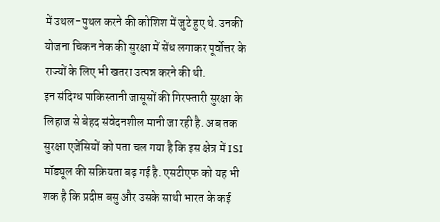में उथल-पुथल करने की कोशिश में जुटे हुए थे. उनकी योजना चिकन नेक की सुरक्षा में सेंध लगाकर पूर्वोत्तर के राज्यों के लिए भी खतरा उत्पन्न करने की थी.
इन संदिग्ध पाकिस्तानी जासूसों की गिरफ्तारी सुरक्षा के लिहाज से बेहद संवेदनशील मानी जा रही है. अब तक सुरक्षा एजेंसियों को पता चल गया है कि इस क्षेत्र में ISI मॉड्यूल की सक्रियता बढ़ गई है. एसटीएफ को यह भी शक है कि प्रदीप्त बसु और उसके साथी भारत के कई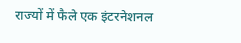राज्यों में फैले एक इंटरनेशनल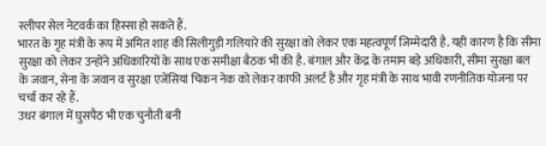स्लीपर सेल नेटवर्क का हिस्सा हो सकते हैं.
भारत के गृह मंत्री के रूप में अमित शाह की सिलीगुड़ी गलियारे की सुरक्षा को लेकर एक महत्वपूर्ण जिम्मेदारी है. यही कारण है कि सीमा सुरक्षा को लेकर उन्होंने अधिकारियों के साथ एक समीक्षा बैठक भी की है. बंगाल और केंद्र के तमाम बड़े अधिकारी, सीमा सुरक्षा बल के जवान, सेना के जवान व सुरक्षा एजेंसियां चिकन नेक को लेकर काफी अलर्ट है और गृह मंत्री के साथ भावी रणनीतिक योजना पर चर्चा कर रहे हैं.
उधर बंगाल में घुसपैठ भी एक चुनौती बनी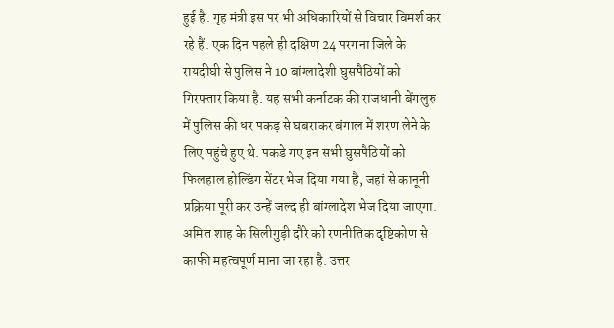हुई है. गृह मंत्री इस पर भी अधिकारियों से विचार विमर्श कर रहे हैं. एक दिन पहले ही दक्षिण 24 परगना जिले के रायदीघी से पुलिस ने 10 बांग्लादेशी घुसपैठियों को गिरफ्तार किया है. यह सभी कर्नाटक की राजधानी बेंगलुरु में पुलिस की धर पकड़ से घबराकर बंगाल में शरण लेने के लिए पहुंचे हुए थे. पकडे गए इन सभी घुसपैठियों को फिलहाल होल्डिंग सेंटर भेज दिया गया है, जहां से कानूनी प्रक्रिया पूरी कर उन्हें जल्द ही बांग्लादेश भेज दिया जाएगा.
अमित शाह के सिलीगुड़ी दौरे को रणनीतिक दृष्टिकोण से काफी महत्वपूर्ण माना जा रहा है. उत्तर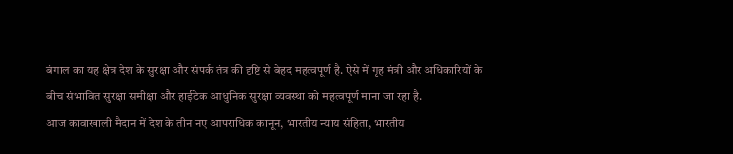बंगाल का यह क्षेत्र देश के सुरक्षा और संपर्क तंत्र की दृष्टि से बेहद महत्वपूर्ण है. ऐसे में गृह मंत्री और अधिकारियों के बीच संभावित सुरक्षा समीक्षा और हाईटेक आधुनिक सुरक्षा व्यवस्था को महत्वपूर्ण माना जा रहा है.
आज कावाखाली मैदान में देश के तीन नए आपराधिक कानून, भारतीय न्याय संहिता, भारतीय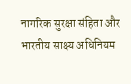नागरिक सुरक्षा संहिता और भारतीय साक्ष्य अधिनियम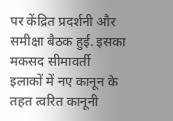पर केंद्रित प्रदर्शनी और समीक्षा बैठक हुई. इसका मकसद सीमावर्ती इलाकों में नए कानून के तहत त्वरित कानूनी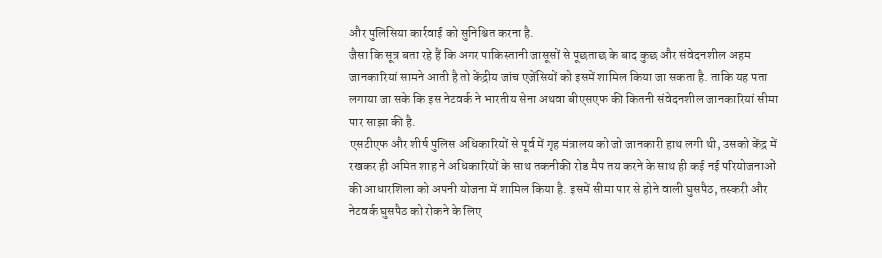और पुलिसिया कार्रवाई को सुनिश्चित करना है.
जैसा कि सूत्र बता रहे हैं कि अगर पाकिस्तानी जासूसों से पूछताछ के बाद कुछ और संवेदनशील अहम जानकारियां सामने आती है तो केंद्रीय जांच एजेंसियों को इसमें शामिल किया जा सकता है. ताकि यह पता लगाया जा सके कि इस नेटवर्क ने भारतीय सेना अथवा बीएसएफ की कितनी संवेदनशील जानकारियां सीमा पार साझा की है.
एसटीएफ और शीर्ष पुलिस अधिकारियों से पूर्व में गृह मंत्रालय को जो जानकारी हाथ लगी थी, उसको केंद्र में रखकर ही अमित शाह ने अधिकारियों के साथ तकनीकी रोड मैप तय करने के साथ ही कई नई परियोजनाओं की आधारशिला को अपनी योजना में शामिल किया है. इसमें सीमा पार से होने वाली घुसपैठ, तस्करी और नेटवर्क घुसपैठ को रोकने के लिए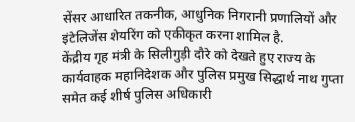सेंसर आधारित तकनीक, आधुनिक निगरानी प्रणालियों और इंटेलिजेंस शेयरिंग को एकीकृत करना शामिल है.
केंद्रीय गृह मंत्री के सिलीगुड़ी दौरे को देखते हुए राज्य के कार्यवाहक महानिदेशक और पुलिस प्रमुख सिद्धार्थ नाथ गुप्ता समेत कई शीर्ष पुलिस अधिकारी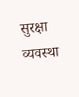सुरक्षा व्यवस्था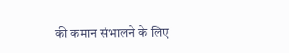की कमान संभालने के लिए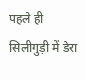पहले ही सिलीगुड़ी में डेरा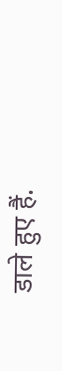डाले हुए हैं.